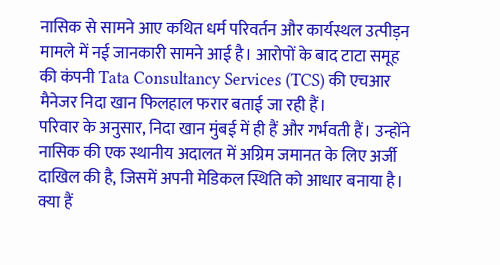नासिक से सामने आए कथित धर्म परिवर्तन और कार्यस्थल उत्पीड़न मामले में नई जानकारी सामने आई है। आरोपों के बाद टाटा समूह की कंपनी Tata Consultancy Services (TCS) की एचआर मैनेजर निदा खान फिलहाल फरार बताई जा रही हैं।
परिवार के अनुसार, निदा खान मुंबई में ही हैं और गर्भवती हैं। उन्होंने नासिक की एक स्थानीय अदालत में अग्रिम जमानत के लिए अर्जी दाखिल की है, जिसमें अपनी मेडिकल स्थिति को आधार बनाया है।
क्या हैं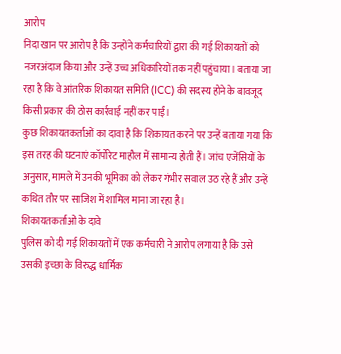आरोप
निदा खान पर आरोप है कि उन्होंने कर्मचारियों द्वारा की गई शिकायतों को नजरअंदाज किया और उन्हें उच्च अधिकारियों तक नहीं पहुंचाया। बताया जा रहा है कि वे आंतरिक शिकायत समिति (ICC) की सदस्य होने के बावजूद किसी प्रकार की ठोस कार्रवाई नहीं कर पाईं।
कुछ शिकायतकर्ताओं का दावा है कि शिकायत करने पर उन्हें बताया गया कि इस तरह की घटनाएं कॉर्पोरेट माहौल में सामान्य होती हैं। जांच एजेंसियों के अनुसार, मामले में उनकी भूमिका को लेकर गंभीर सवाल उठ रहे हैं और उन्हें कथित तौर पर साजिश में शामिल माना जा रहा है।
शिकायतकर्ताओं के दावे
पुलिस को दी गई शिकायतों में एक कर्मचारी ने आरोप लगाया है कि उसे उसकी इच्छा के विरुद्ध धार्मिक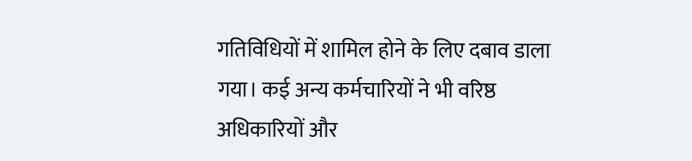गतिविधियों में शामिल होने के लिए दबाव डाला गया। कई अन्य कर्मचारियों ने भी वरिष्ठ अधिकारियों और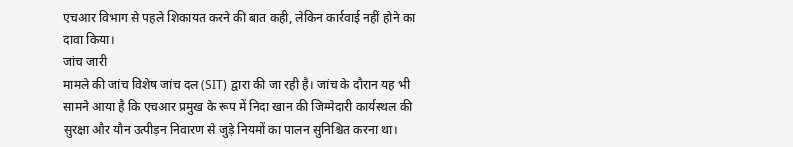एचआर विभाग से पहले शिकायत करने की बात कही, लेकिन कार्रवाई नहीं होने का दावा किया।
जांच जारी
मामले की जांच विशेष जांच दल (SIT) द्वारा की जा रही है। जांच के दौरान यह भी सामने आया है कि एचआर प्रमुख के रूप में निदा खान की जिम्मेदारी कार्यस्थल की सुरक्षा और यौन उत्पीड़न निवारण से जुड़े नियमों का पालन सुनिश्चित करना था।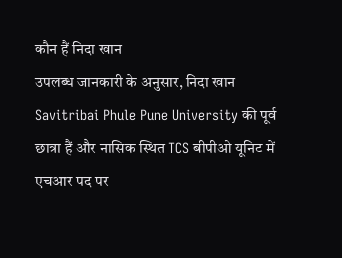कौन हैं निदा खान
उपलब्ध जानकारी के अनुसार, निदा खान Savitribai Phule Pune University की पूर्व छात्रा हैं और नासिक स्थित TCS बीपीओ यूनिट में एचआर पद पर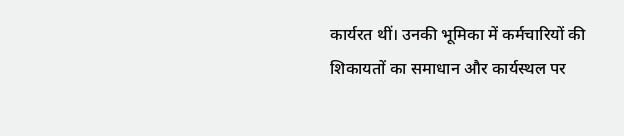कार्यरत थीं। उनकी भूमिका में कर्मचारियों की शिकायतों का समाधान और कार्यस्थल पर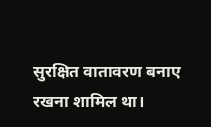सुरक्षित वातावरण बनाए रखना शामिल था।